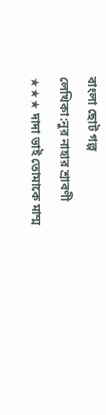বাংলা ছোট গল্প
লেখিকা:নুর নাহার শ্রাবণী
★★★ দাদা ভাই তোমাকে মাম্ম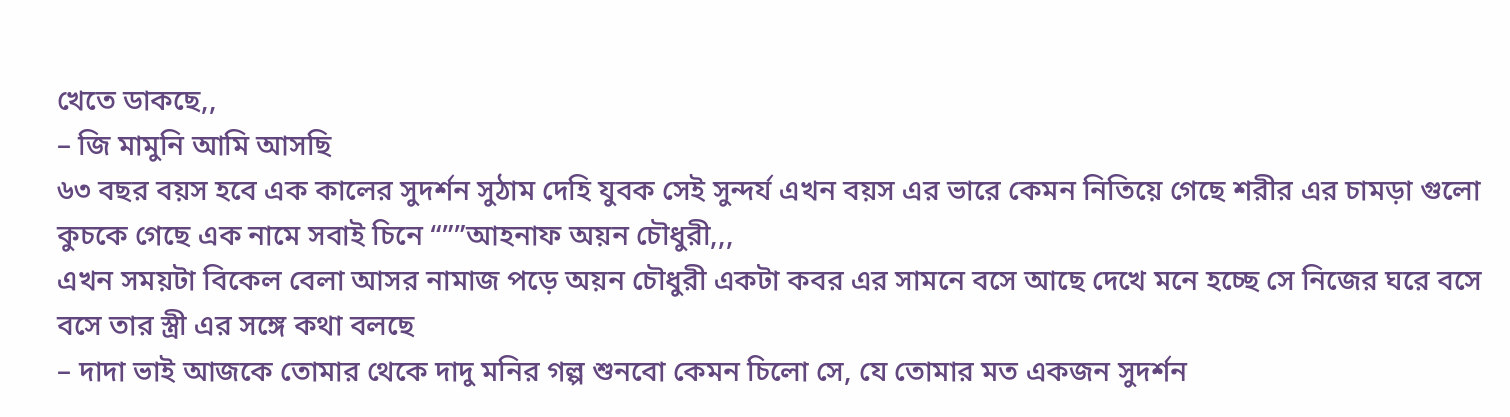খেতে ডাকছে,,
– জি মামুনি আমি আসছি
৬৩ বছর বয়স হবে এক কালের সুদর্শন সুঠাম দেহি যুবক সেই সুন্দর্য এখন বয়স এর ভারে কেমন নিতিয়ে গেছে শরীর এর চামড়া গুলো কুচকে গেছে এক নামে সবাই চিনে “””আহনাফ অয়ন চৌধুরী,,,
এখন সময়টা বিকেল বেলা আসর নামাজ পড়ে অয়ন চৌধুরী একটা কবর এর সামনে বসে আছে দেখে মনে হচ্ছে সে নিজের ঘরে বসে বসে তার স্ত্রী এর সঙ্গে কথা বলছে
– দাদা ভাই আজকে তোমার থেকে দাদু মনির গল্প শুনবো কেমন চিলো সে, যে তোমার মত একজন সুদর্শন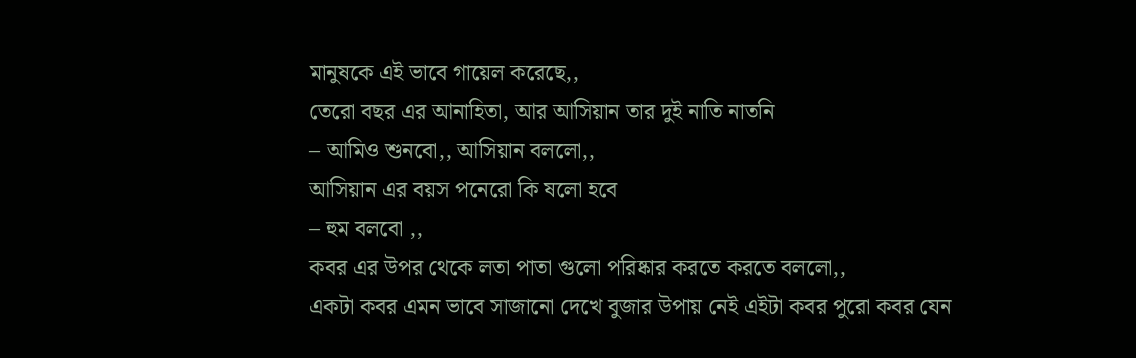মানুষকে এই ভাবে গায়েল করেছে,,
তেরো বছর এর আনাহিতা, আর আসিয়ান তার দুই নাতি নাতনি
– আমিও শুনবো,, আসিয়ান বললো,,
আসিয়ান এর বয়স পনেরো কি ষলো হবে
– হুম বলবো ,,
কবর এর উপর থেকে লতা পাতা গুলো পরিষ্কার করতে করতে বললো,,
একটা কবর এমন ভাবে সাজানো দেখে বুজার উপায় নেই এইটা কবর পুরো কবর যেন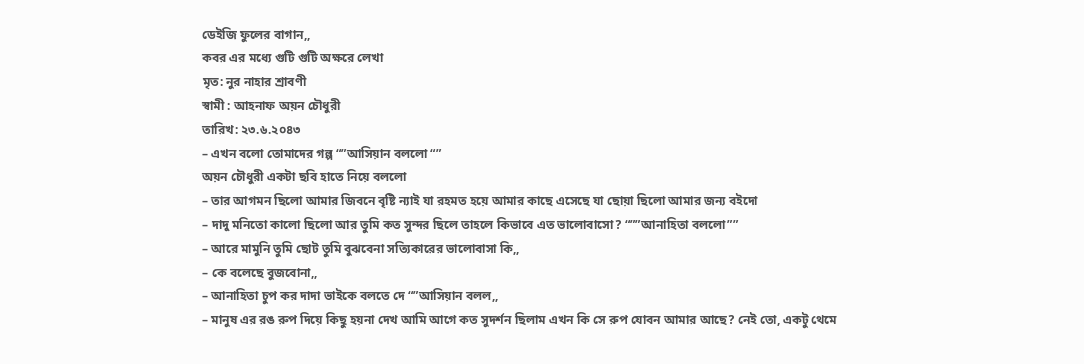ডেইজি ফুলের বাগান,,
কবর এর মধ্যে গুটি গুটি অক্ষরে লেখা
মৃত: নুর নাহার শ্রাবণী
স্বামী : আহনাফ অয়ন চৌধুরী
তারিখ: ২৩.৬.২০৪৩
– এখন বলো তোমাদের গল্প “”আসিয়ান বললো “”
অয়ন চৌধুরী একটা ছবি হাতে নিয়ে বললো
– তার আগমন ছিলো আমার জিবনে বৃষ্টি ন্যাই যা রহমত হয়ে আমার কাছে এসেছে যা ছোয়া ছিলো আমার জন্য বইদো
– দাদু মনিতো কালো ছিলো আর তুমি কত সুন্দর ছিলে তাহলে কিভাবে এত ভালোবাসো? “””আনাহিতা বললো””
– আরে মামুনি তুমি ছোট তুমি বুঝবেনা সত্যিকারের ভালোবাসা কি,,
– কে বলেছে বুজবোনা,,
– আনাহিতা চুপ কর দাদা ভাইকে বলতে দে “”আসিয়ান বলল,,
– মানুষ এর রঙ রুপ দিয়ে কিছু হয়না দেখ আমি আগে কত সুদর্শন ছিলাম এখন কি সে রুপ যোবন আমার আছে? নেই তো, একটু থেমে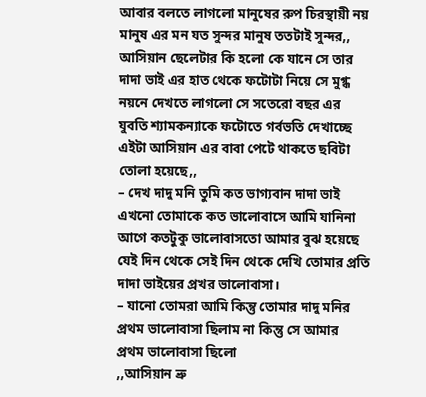আবার বলতে লাগলো মানুষের রুপ চিরস্থায়ী নয় মানুষ এর মন যত সুন্দর মানুষ ততটাই সুন্দর,,
আসিয়ান ছেলেটার কি হলো কে যানে সে তার দাদা ভাই এর হাত থেকে ফটোটা নিয়ে সে মুগ্ধ নয়নে দেখতে লাগলো সে সতেরো বছর এর যুবতি শ্যামকন্যাকে ফটোতে গর্বভতি দেখাচ্ছে এইটা আসিয়ান এর বাবা পেটে থাকতে ছবিটা তোলা হয়েছে,,
– দেখ দাদু মনি তুমি কত ভাগ্যবান দাদা ভাই এখনো তোমাকে কত ভালোবাসে আমি যানিনা আগে কতটুকু ভালোবাসতো আমার বুঝ হয়েছে যেই দিন থেকে সেই দিন থেকে দেখি তোমার প্রতি দাদা ভাইয়ের প্রখর ভালোবাসা।
– যানো তোমরা আমি কিন্তু তোমার দাদু মনির প্রথম ভালোবাসা ছিলাম না কিন্তু সে আমার প্রথম ভালোবাসা ছিলো
,,আসিয়ান ভ্রু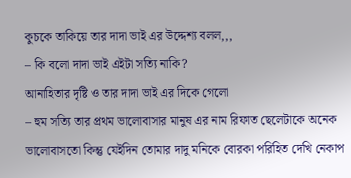কুচকে তাকিয়ে তার দাদা ভাই এর উদ্দেশ্য বলল,,,
– কি বলো দাদা ভাই এইটা সত্যি নাকি?
আনাহিতার দৃষ্টি ও তার দাদা ভাই এর দিকে গেলো
– হুম সত্যি তার প্রথম ভালোবাসার মানুষ এর নাম রিফাত ছেলেটাকে অনেক ভালোবাসতো কিন্তু যেইদিন তোমার দাদু মনিকে বোরকা পরিহিত দেখি নেকাপ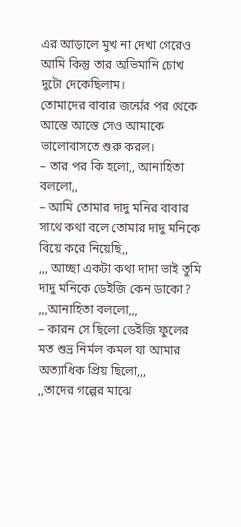এর আড়ালে মুখ না দেখা গেরেও আমি কিন্তু তার অভিমানি চোখ দুটো দেকেছিলাম।
তোমাদের বাবার জর্ন্মের পর থেকে আস্তে আস্তে সেও আমাকে ভালোবাসতে শুরু করল।
– তার পর কি হলো,, আনাহিতা বললো,,
– আমি তোমার দাদু মনির বাবার সাথে কথা বলে তোমার দাদু মনিকে বিয়ে করে নিয়েছি,,
,,, আচ্ছা একটা কথা দাদা ভাই তুমি দাদু মনিকে ডেইজি কেন ডাকো?
,,,আনাহিতা বললো,,,
– কারন সে ছিলো ডেইজি ফুলের মত শুভ্র নির্মল কমল যা আমার অত্যাধিক প্রিয় ছিলো,,,
,,তাদের গল্পের মাঝে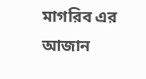মাগরিব এর আজান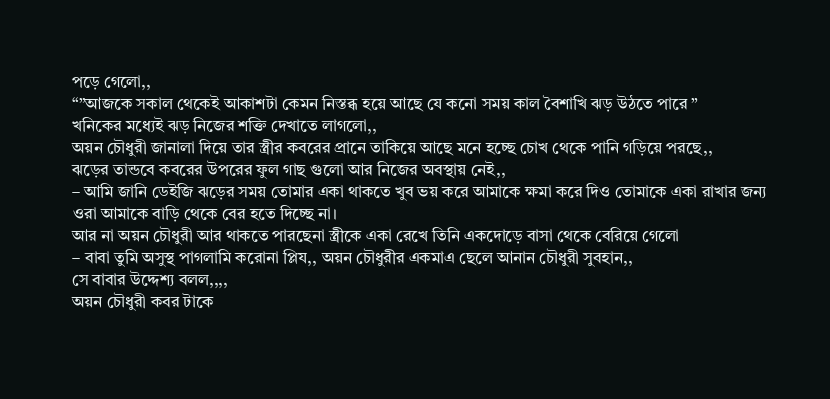পড়ে গেলো,,
“”আজকে সকাল থেকেই আকাশটা কেমন নিস্তব্ধ হয়ে আছে যে কনো সময় কাল বৈশাখি ঝড় উঠতে পারে ”
খনিকের মধ্যেই ঝড় নিজের শক্তি দেখাতে লাগলো,,
অয়ন চৌধুরী জানালা দিয়ে তার স্ত্রীর কবরের প্রানে তাকিয়ে আছে মনে হচ্ছে চোখ থেকে পানি গড়িয়ে পরছে,,
ঝড়ের তান্ডবে কবরের উপরের ফুল গাছ গুলো আর নিজের অবস্থায় নেই,,
– আমি জানি ডেইজি ঝড়ের সময় তোমার একা থাকতে খুব ভয় করে আমাকে ক্ষমা করে দিও তোমাকে একা রাখার জন্য ওরা আমাকে বাড়ি থেকে বের হতে দিচ্ছে না।
আর না অয়ন চৌধুরী আর থাকতে পারছেনা স্ত্রীকে একা রেখে তিনি একদোড়ে বাসা থেকে বেরিয়ে গেলো
– বাবা তুমি অসুস্থ পাগলামি করোনা প্লিয,, অয়ন চৌধুরীর একমাএ ছেলে আনান চৌধুরী সুবহান,,
সে বাবার উদ্দেশ্য বলল,,,,
অয়ন চৌধুরী কবর টাকে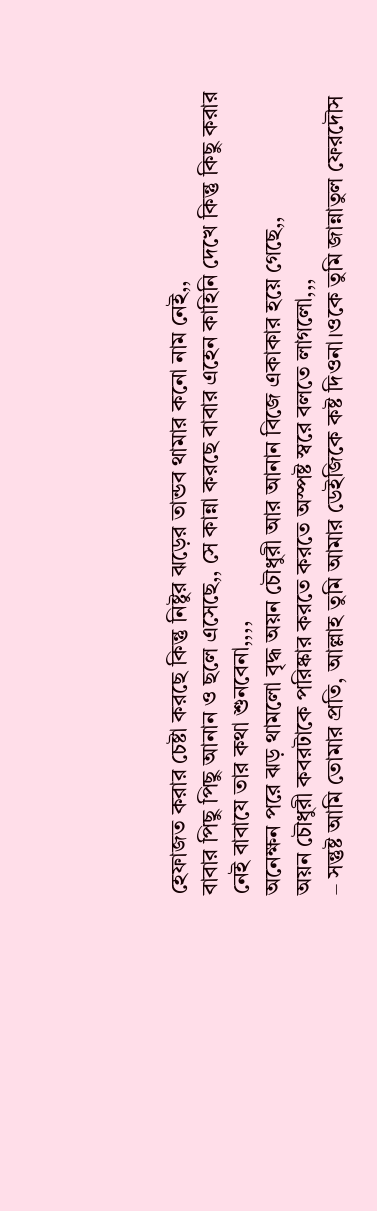হেফাজত করার চেষ্টা করছে কিন্তু নিষ্টুর ঝড়ের তান্ডব থামার কনো নাম নেই,,
বাবার পিছু পিছু আনান ও ছলে এসেছে,, সে কান্না করছে বাবার এহেন কাহিনি দেখে কিন্তু কিছু করার নেই বাবাযে তার কথা শুনবেনা,,,,
অনেক্ষন পরে ঝড় থামলো বৃদ্ধ অয়ন চৌধুরী আর আনান বিজে একাকার হয়ে গেছে,,
অয়ন চৌধুরী কবরটাকে পরিষ্কার করতে করতে অস্পষ্ট স্বরে বলতে লাগলো,,,
– সন্তুষ্ট আমি তোমার প্রতি, আল্লাহ তুমি আমার ডেইজিকে কষ্ট দিওনা।ওকে তুমি জান্নাতুল ফেরদৌস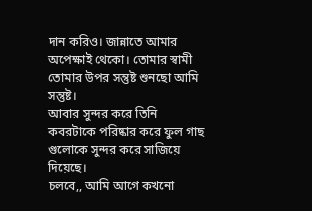দান করিও। জান্নাতে আমার অপেক্ষাই থেকো। তোমার স্বামী তোমার উপর সন্তুষ্ট শুনছো আমি সন্তুষ্ট।
আবার সুন্দর করে তিনি কবরটাকে পরিষ্কার করে ফুল গাছ গুলোকে সুন্দর করে সাজিয়ে দিয়েছে।
চলবে,, আমি আগে কখনো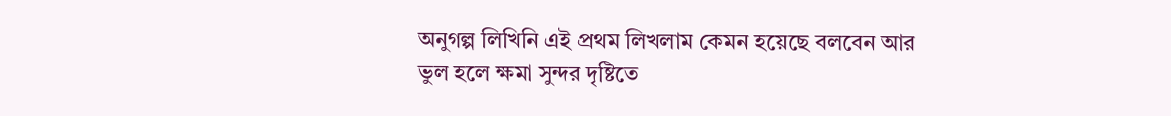অনুগল্প লিখিনি এই প্রথম লিখলাম কেমন হয়েছে বলবেন আর ভুল হলে ক্ষমা সুন্দর দৃষ্টিতে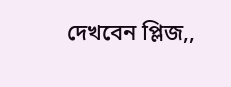দেখবেন প্লিজ,,